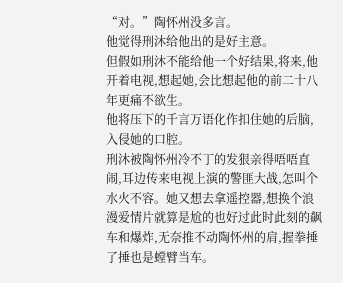“对。”陶怀州没多言。
他觉得刑沐给他出的是好主意。
但假如刑沐不能给他一个好结果,将来,他开着电视,想起她,会比想起他的前二十八年更痛不欲生。
他将压下的千言万语化作扣住她的后脑,入侵她的口腔。
刑沐被陶怀州冷不丁的发狠亲得唔唔直闹,耳边传来电视上演的警匪大战,怎叫个水火不容。她又想去拿遥控器,想换个浪漫爱情片就算是尬的也好过此时此刻的飙车和爆炸,无奈推不动陶怀州的肩,握拳捶了捶也是螳臂当车。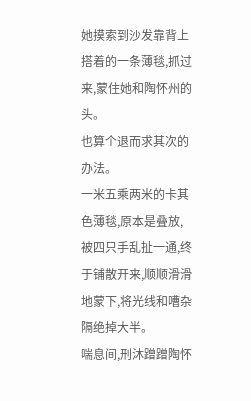她摸索到沙发靠背上搭着的一条薄毯,抓过来,蒙住她和陶怀州的头。
也算个退而求其次的办法。
一米五乘两米的卡其色薄毯,原本是叠放,被四只手乱扯一通,终于铺散开来,顺顺滑滑地蒙下,将光线和嘈杂隔绝掉大半。
喘息间,刑沐蹭蹭陶怀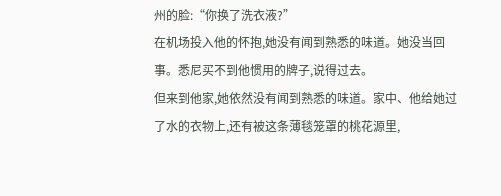州的脸:“你换了洗衣液?”
在机场投入他的怀抱,她没有闻到熟悉的味道。她没当回事。悉尼买不到他惯用的牌子,说得过去。
但来到他家,她依然没有闻到熟悉的味道。家中、他给她过了水的衣物上,还有被这条薄毯笼罩的桃花源里,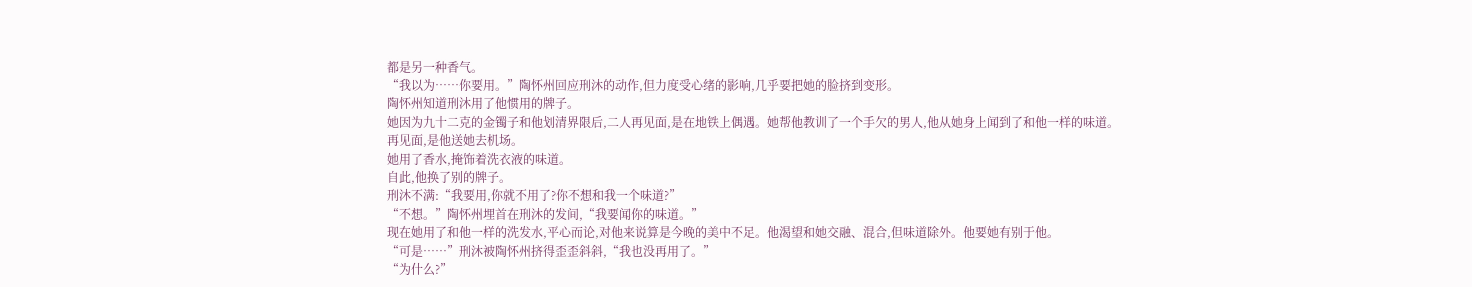都是另一种香气。
“我以为……你要用。”陶怀州回应刑沐的动作,但力度受心绪的影响,几乎要把她的脸挤到变形。
陶怀州知道刑沐用了他惯用的牌子。
她因为九十二克的金镯子和他划清界限后,二人再见面,是在地铁上偶遇。她帮他教训了一个手欠的男人,他从她身上闻到了和他一样的味道。
再见面,是他送她去机场。
她用了香水,掩饰着洗衣液的味道。
自此,他换了别的牌子。
刑沐不满:“我要用,你就不用了?你不想和我一个味道?”
“不想。”陶怀州埋首在刑沐的发间,“我要闻你的味道。”
现在她用了和他一样的洗发水,平心而论,对他来说算是今晚的美中不足。他渴望和她交融、混合,但味道除外。他要她有别于他。
“可是……”刑沐被陶怀州挤得歪歪斜斜,“我也没再用了。”
“为什么?”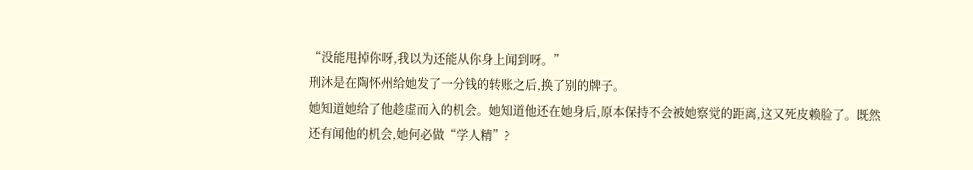“没能甩掉你呀,我以为还能从你身上闻到呀。”
刑沐是在陶怀州给她发了一分钱的转账之后,换了别的牌子。
她知道她给了他趁虚而入的机会。她知道他还在她身后,原本保持不会被她察觉的距离,这又死皮赖脸了。既然还有闻他的机会,她何必做“学人精”?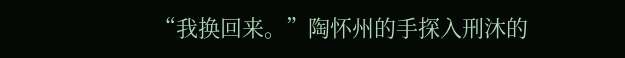“我换回来。”陶怀州的手探入刑沐的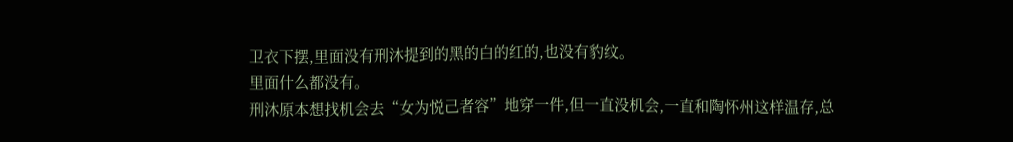卫衣下摆,里面没有刑沐提到的黑的白的红的,也没有豹纹。
里面什么都没有。
刑沐原本想找机会去“女为悦己者容”地穿一件,但一直没机会,一直和陶怀州这样温存,总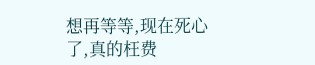想再等等,现在死心了,真的枉费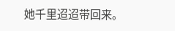她千里迢迢带回来。